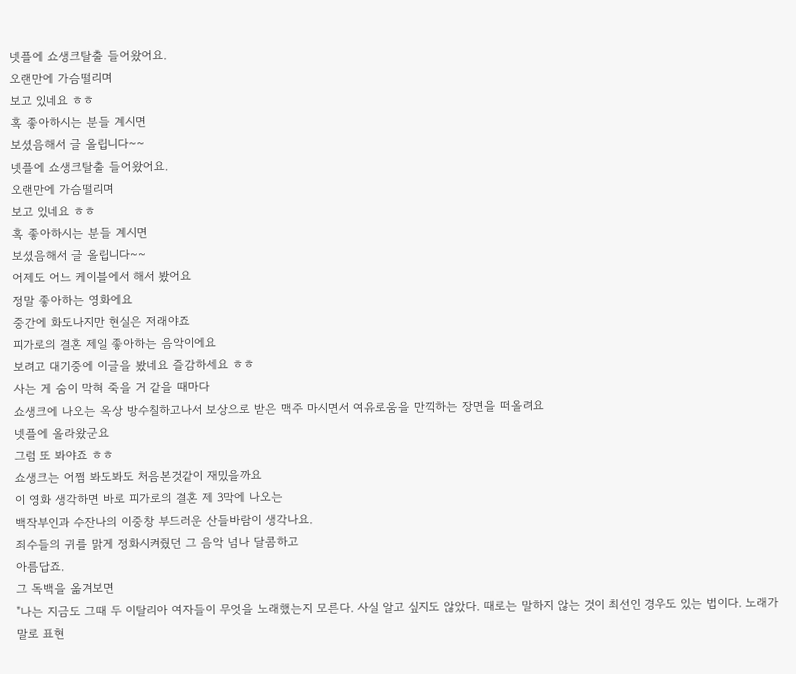넷플에 쇼생크탈출 들어왔어요.
오랜만에 가슴떨리며
보고 있네요 ㅎㅎ
혹 좋아하시는 분들 계시면
보셨음해서 글 올립니다~~
넷플에 쇼생크탈출 들어왔어요.
오랜만에 가슴떨리며
보고 있네요 ㅎㅎ
혹 좋아하시는 분들 계시면
보셨음해서 글 올립니다~~
어제도 어느 케이블에서 해서 봤어요
정말 좋아하는 영화에요
중간에 화도나지만 현실은 저래야죠
피가로의 결혼 제일 좋아하는 음악이에요
보려고 대기중에 이글을 봤네요 즐감하세요 ㅎㅎ
사는 게 숨이 막혀 죽을 거 같을 때마다
쇼생크에 나오는 옥상 방수칠하고나서 보상으로 받은 맥주 마시면서 여유로움을 만끽하는 장면을 떠올려요
넷플에 올라왔군요
그럼 또 봐야죠 ㅎㅎ
쇼생크는 어쩜 봐도봐도 처음본것같이 재밌을까요
이 영화 생각하면 바로 피가로의 결혼 제 3막에 나오는
백작부인과 수잔나의 이중창 부드러운 산들바람이 생각나요.
죄수들의 귀를 맑게 정화시켜줬던 그 음악 넘나 달콤하고
아름답죠.
그 독백을 옮겨보면
"나는 지금도 그때 두 이탈리아 여자들이 무엇을 노래했는지 모른다. 사실 알고 싶지도 않았다. 때로는 말하지 않는 것이 최선인 경우도 있는 법이다. 노래가 말로 표현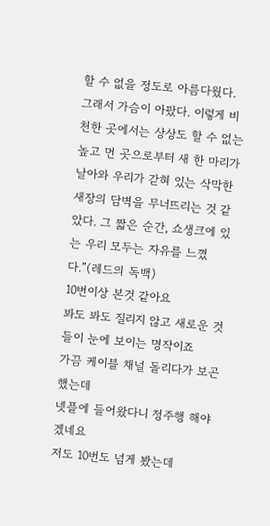할 수 없을 정도로 아름다웠다. 그래서 가슴이 아팠다. 이렇게 비천한 곳에서는 상상도 할 수 없는 높고 먼 곳으로부터 새 한 마리가 날아와 우리가 갇혀 있는 삭막한 새장의 담벽을 무너뜨리는 것 같았다. 그 짧은 순간, 쇼생크에 있는 우리 모두는 자유를 느꼈다.”(레드의 독백)
10번이상 본것 같아요
봐도 봐도 질리지 않고 새로운 것들이 눈에 보이는 명작이죠
가끔 케이블 채널 돌리다가 보곤 했는데
넷플에 들어왔다니 정주행 해야겠네요
저도 10번도 넘게 봤는데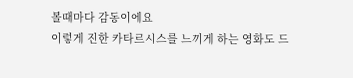볼때마다 감동이에요
이렇게 진한 카타르시스를 느끼게 하는 영화도 드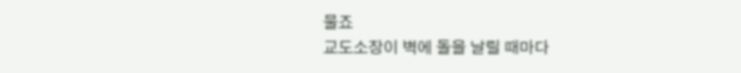물죠
교도소장이 벽에 돌을 날릴 때마다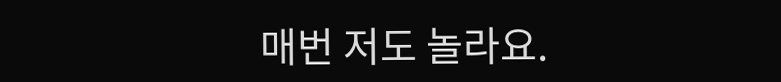매번 저도 놀라요.